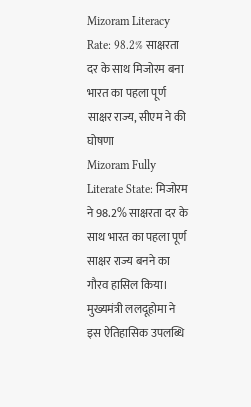Mizoram Literacy Rate: 98.2% साक्षरता दर के साथ मिजोरम बना भारत का पहला पूर्ण साक्षर राज्य, सीएम ने की घोषणा
Mizoram Fully Literate State: मिजोरम ने 98.2% साक्षरता दर के साथ भारत का पहला पूर्ण साक्षर राज्य बनने का गौरव हासिल किया। मुख्यमंत्री ललदूहोमा ने इस ऐतिहासिक उपलब्धि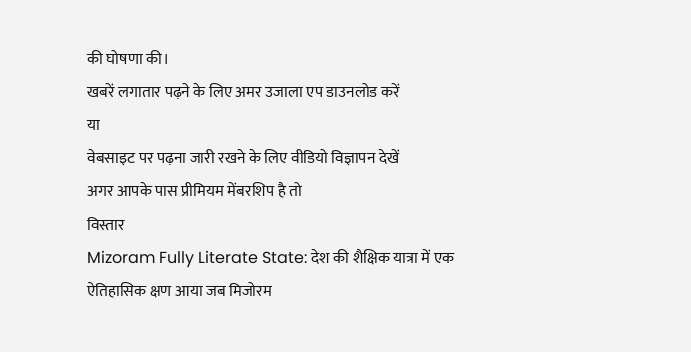की घोषणा की।
खबरें लगातार पढ़ने के लिए अमर उजाला एप डाउनलोड करें
या
वेबसाइट पर पढ़ना जारी रखने के लिए वीडियो विज्ञापन देखें
अगर आपके पास प्रीमियम मेंबरशिप है तो
विस्तार
Mizoram Fully Literate State: देश की शैक्षिक यात्रा में एक ऐतिहासिक क्षण आया जब मिजोरम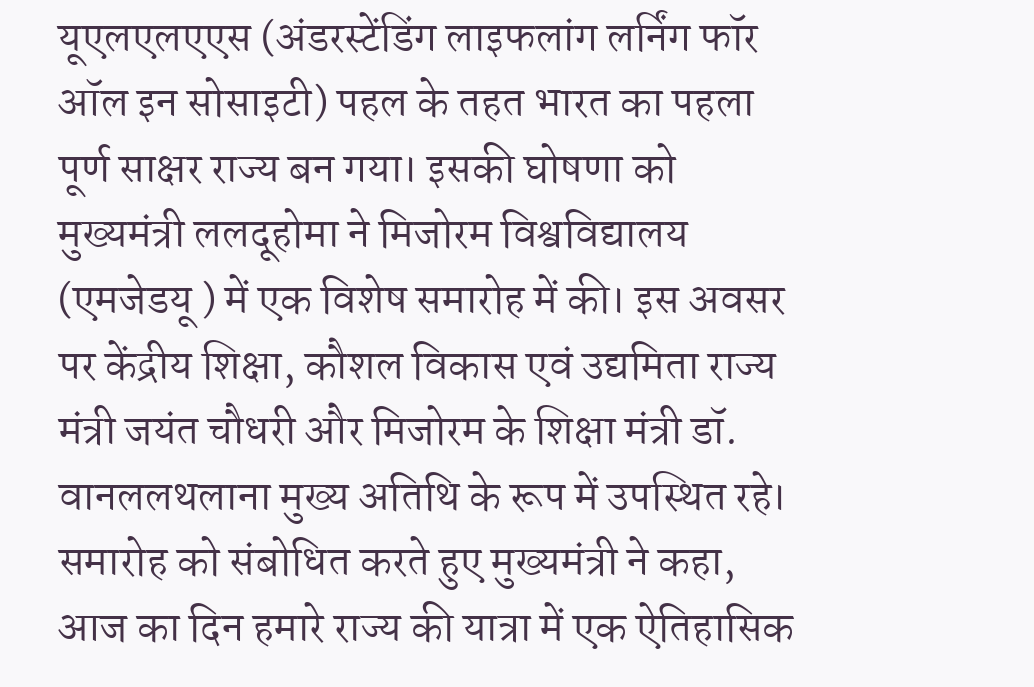यूएलएलएएस (अंडरस्टेंडिंग लाइफलांग लर्निंग फॉर ऑल इन सोसाइटी) पहल के तहत भारत का पहला पूर्ण साक्षर राज्य बन गया। इसकी घोषणा को मुख्यमंत्री ललदूहोमा ने मिजोरम विश्वविद्यालय (एमजेडयू ) में एक विशेष समारोह में की। इस अवसर पर केंद्रीय शिक्षा, कौशल विकास एवं उद्यमिता राज्य मंत्री जयंत चौधरी और मिजोरम के शिक्षा मंत्री डॉ. वानललथलाना मुख्य अतिथि के रूप में उपस्थित रहे।
समारोह को संबोधित करते हुए मुख्यमंत्री ने कहा, आज का दिन हमारे राज्य की यात्रा में एक ऐतिहासिक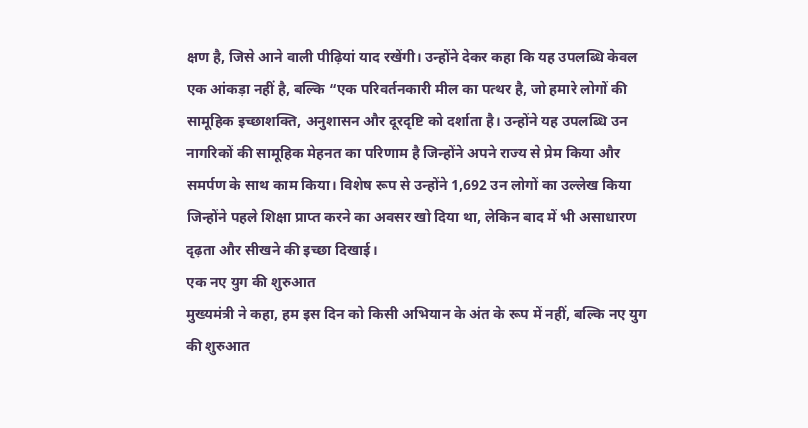क्षण है, जिसे आने वाली पीढ़ियां याद रखेंगी। उन्होंने देकर कहा कि यह उपलब्धि केवल एक आंकड़ा नहीं है, बल्कि “एक परिवर्तनकारी मील का पत्थर है, जो हमारे लोगों की सामूहिक इच्छाशक्ति, अनुशासन और दूरदृष्टि को दर्शाता है। उन्होंने यह उपलब्धि उन नागरिकों की सामूहिक मेहनत का परिणाम है जिन्होंने अपने राज्य से प्रेम किया और समर्पण के साथ काम किया। विशेष रूप से उन्होंने 1,692 उन लोगों का उल्लेख किया जिन्होंने पहले शिक्षा प्राप्त करने का अवसर खो दिया था, लेकिन बाद में भी असाधारण दृढ़ता और सीखने की इच्छा दिखाई।
एक नए युग की शुरुआत
मुख्यमंत्री ने कहा, हम इस दिन को किसी अभियान के अंत के रूप में नहीं, बल्कि नए युग की शुरुआत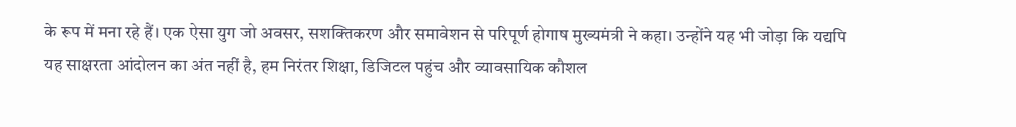के रूप में मना रहे हैं। एक ऐसा युग जो अवसर, सशक्तिकरण और समावेशन से परिपूर्ण होगाष मुख्यमंत्री ने कहा। उन्होंने यह भी जोड़ा कि यद्यपि यह साक्षरता आंदोलन का अंत नहीं है, हम निरंतर शिक्षा, डिजिटल पहुंच और व्यावसायिक कौशल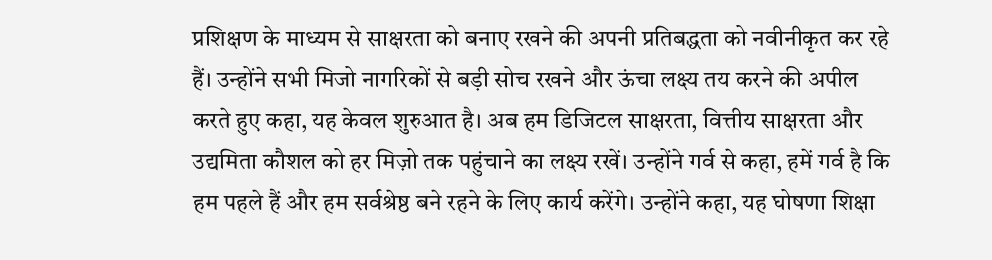प्रशिक्षण के माध्यम से साक्षरता को बनाए रखने की अपनी प्रतिबद्धता को नवीनीकृत कर रहे हैं। उन्होंने सभी मिजो नागरिकों से बड़ी सोच रखने और ऊंचा लक्ष्य तय करने की अपील करते हुए कहा, यह केवल शुरुआत है। अब हम डिजिटल साक्षरता, वित्तीय साक्षरता और उद्यमिता कौशल को हर मिज़ो तक पहुंचाने का लक्ष्य रखें। उन्होंने गर्व से कहा, हमें गर्व है कि हम पहले हैं और हम सर्वश्रेष्ठ बने रहने के लिए कार्य करेंगे। उन्होंने कहा, यह घोषणा शिक्षा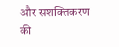और सशक्तिकरण की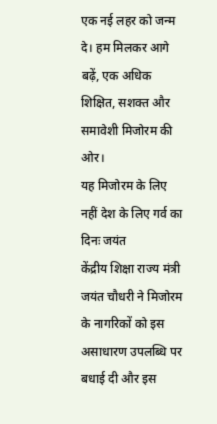एक नई लहर को जन्म दे। हम मिलकर आगे बढ़ें, एक अधिक शिक्षित, सशक्त और समावेशी मिजोरम की ओर।
यह मिजोरम के लिए नहीं देश के लिए गर्व का दिनः जयंत
केंद्रीय शिक्षा राज्य मंत्री जयंत चौधरी ने मिजोरम के नागरिकों को इस असाधारण उपलब्धि पर बधाई दी और इस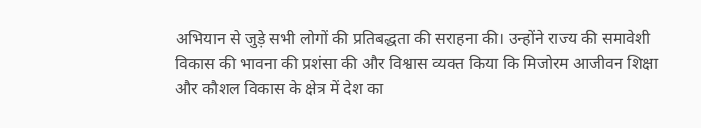अभियान से जुड़े सभी लोगों की प्रतिबद्धता की सराहना की। उन्होंने राज्य की समावेशी विकास की भावना की प्रशंसा की और विश्वास व्यक्त किया कि मिजोरम आजीवन शिक्षा और कौशल विकास के क्षेत्र में देश का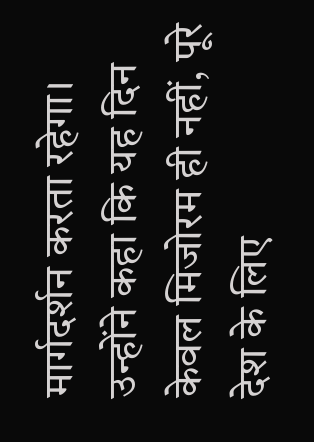मार्गदर्शन करता रहेगा। उन्होंने कहा कि यह दिन केवल मिजोरम ही नहीं, पूरे देश के लिए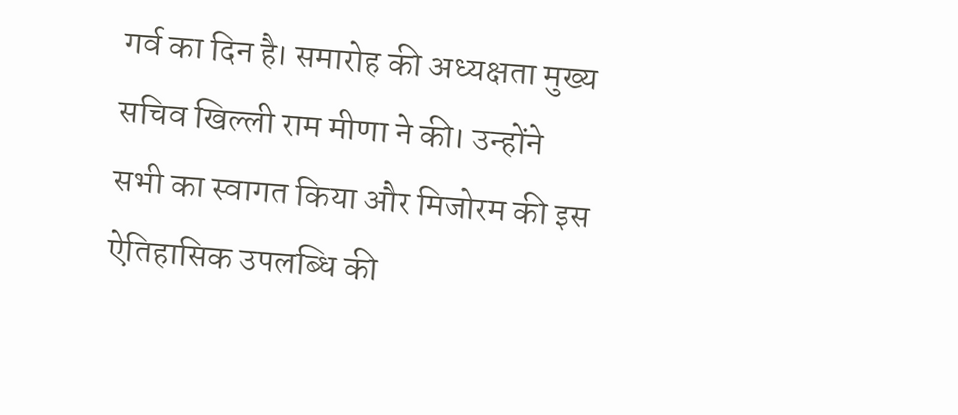गर्व का दिन है। समारोह की अध्यक्षता मुख्य सचिव खिल्ली राम मीणा ने की। उन्होंने सभी का स्वागत किया और मिजोरम की इस ऐतिहासिक उपलब्धि की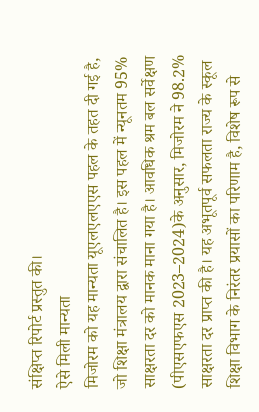संक्षिप्त रिपोर्ट प्रस्तुत की।
ऐसे मिली मान्यता
मिजोरम को यह मान्यता यूएलएलएएस पहल के तहत दी गई है, जो शिक्षा मंत्रालय द्वारा संचालित है। इस पहल में न्यूनतम 95% साक्षरता दर को मानक माना गया है। आवधिक श्रम बल सर्वेक्षण (पीएसएफएस 2023–2024)के अनुसार, मिजोरम ने 98.2% साक्षरता दर प्राप्त की है। यह अभूतपूर्व सफलता राज्य के स्कूल शिक्षा विभाग के निरंतर प्रयासों का परिणाम है, विशेष रूप से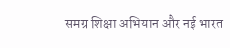समग्र शिक्षा अभियान और नई भारत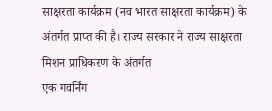साक्षरता कार्यक्रम (नव भारत साक्षरता कार्यक्रम) के अंतर्गत प्राप्त की है। राज्य सरकार ने राज्य साक्षरता मिशन प्राधिकरण के अंतर्गत
एक गवर्निंग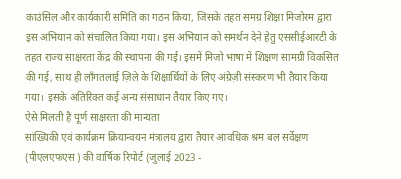काउंसिल और कार्यकारी समिति का गठन किया, जिसके तहत समग्र शिक्षा मिजोरम द्वारा इस अभियान को संचालित किया गया। इस अभियान को समर्थन देने हेतु एससीईआरटी के तहत राज्य साक्षरता केंद्र की स्थापना की गई। इसमें मिजो भाषा में शिक्षण सामग्री विकसित की गई, साथ ही लॉंगतलाई ज़िले के शिक्षार्थियों के लिए अंग्रेज़ी संस्करण भी तैयार किया गया। इसके अतिरिक्त कई अन्य संसाधान तैयार किए गए।
ऐसे मिलती है पूर्ण साक्षरता की मान्यता
सांख्यिकी एवं कार्यक्रम क्रियान्वयन मंत्रालय द्वारा तैयार आवधिक श्रम बल सर्वेक्षण (पीएलएफएस ) की वार्षिक रिपोर्ट (जुलाई 2023 -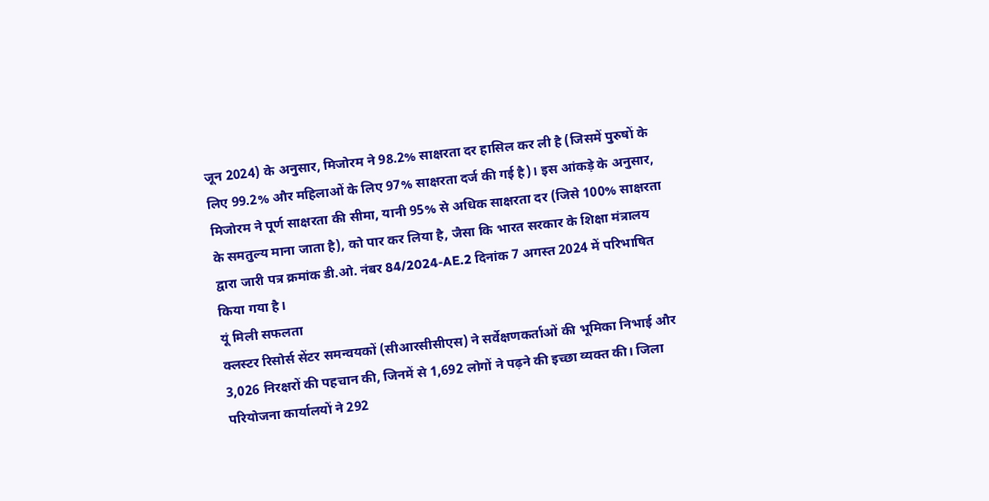जून 2024) के अनुसार, मिजोरम ने 98.2% साक्षरता दर हासिल कर ली है (जिसमें पुरुषों के लिए 99.2% और महिलाओं के लिए 97% साक्षरता दर्ज की गई है)। इस आंकड़े के अनुसार, मिजोरम ने पूर्ण साक्षरता की सीमा, यानी 95% से अधिक साक्षरता दर (जिसे 100% साक्षरता के समतुल्य माना जाता है), को पार कर लिया है, जैसा कि भारत सरकार के शिक्षा मंत्रालय द्वारा जारी पत्र क्रमांक डी.ओ. नंबर 84/2024-AE.2 दिनांक 7 अगस्त 2024 में परिभाषित किया गया है।
यूं मिली सफलता
क्लस्टर रिसोर्स सेंटर समन्वयकों (सीआरसीसीएस) ने सर्वेक्षणकर्ताओं की भूमिका निभाई और 3,026 निरक्षरों की पहचान की, जिनमें से 1,692 लोगों ने पढ़ने की इच्छा व्यक्त की। जिला परियोजना कार्यालयों ने 292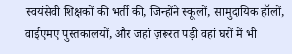स्वयंसेवी शिक्षकों की भर्ती की, जिन्होंने स्कूलों, सामुदायिक हॉलों, वाईएमए पुस्तकालयों, और जहां ज़रूरत पड़ी वहां घरों में भी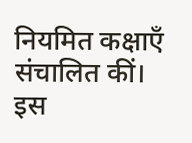नियमित कक्षाएँ संचालित कीं। इस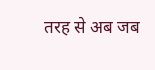तरह से अब जब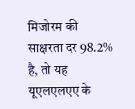मिजोरम की साक्षरता दर 98.2% है, तो यह यूएलएलएए के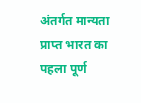अंतर्गत मान्यता प्राप्त भारत का पहला पूर्ण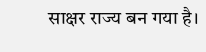साक्षर राज्य बन गया है।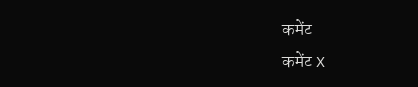कमेंट
कमेंट X